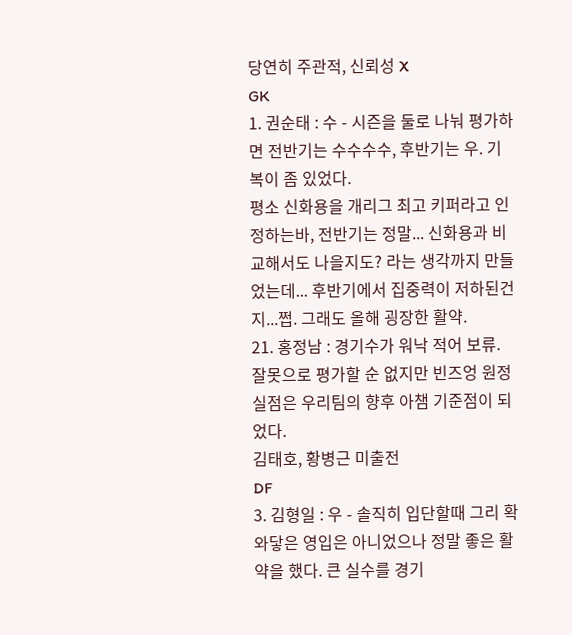당연히 주관적, 신뢰성 X
GK
1. 권순태 : 수 - 시즌을 둘로 나눠 평가하면 전반기는 수수수수, 후반기는 우. 기복이 좀 있었다.
평소 신화용을 개리그 최고 키퍼라고 인정하는바, 전반기는 정말... 신화용과 비교해서도 나을지도? 라는 생각까지 만들었는데... 후반기에서 집중력이 저하된건지...쩝. 그래도 올해 굉장한 활약.
21. 홍정남 : 경기수가 워낙 적어 보류. 잘못으로 평가할 순 없지만 빈즈엉 원정 실점은 우리팀의 향후 아챔 기준점이 되었다.
김태호, 황병근 미출전
DF
3. 김형일 : 우 - 솔직히 입단할때 그리 확 와닿은 영입은 아니었으나 정말 좋은 활약을 했다. 큰 실수를 경기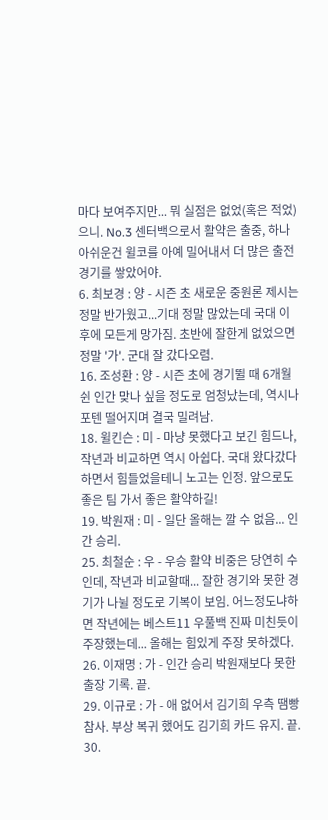마다 보여주지만... 뭐 실점은 없었(혹은 적었)으니. No.3 센터백으로서 활약은 출중, 하나 아쉬운건 윌코를 아예 밀어내서 더 많은 출전 경기를 쌓았어야.
6. 최보경 : 양 - 시즌 초 새로운 중원론 제시는 정말 반가웠고...기대 정말 많았는데 국대 이후에 모든게 망가짐. 초반에 잘한게 없었으면 정말 '가'. 군대 잘 갔다오렴.
16. 조성환 : 양 - 시즌 초에 경기뛸 때 6개월 쉰 인간 맞나 싶을 정도로 엄청났는데, 역시나 포텐 떨어지며 결국 밀려남.
18. 윌킨슨 : 미 - 마냥 못했다고 보긴 힘드나, 작년과 비교하면 역시 아쉽다. 국대 왔다갔다 하면서 힘들었을테니 노고는 인정. 앞으로도 좋은 팀 가서 좋은 활약하길!
19. 박원재 : 미 - 일단 올해는 깔 수 없음... 인간 승리.
25. 최철순 : 우 - 우승 활약 비중은 당연히 수인데, 작년과 비교할때... 잘한 경기와 못한 경기가 나뉠 정도로 기복이 보임. 어느정도냐하면 작년에는 베스트11 우풀백 진짜 미친듯이 주장했는데... 올해는 힘있게 주장 못하겠다.
26. 이재명 : 가 - 인간 승리 박원재보다 못한 출장 기록. 끝.
29. 이규로 : 가 - 애 없어서 김기희 우측 땜빵 참사. 부상 복귀 했어도 김기희 카드 유지. 끝.
30.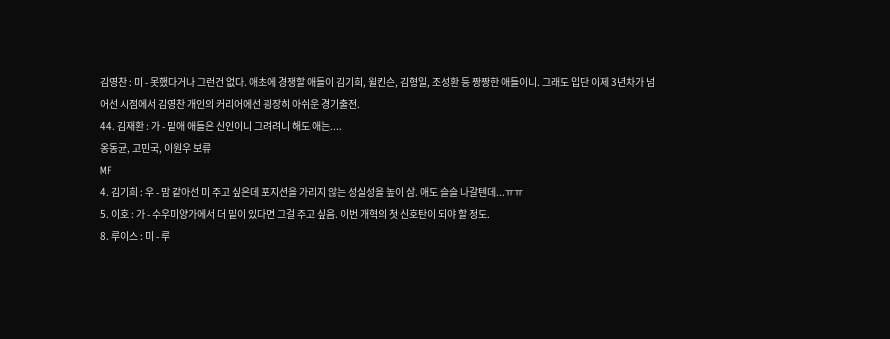김영찬 : 미 - 못했다거나 그런건 없다. 애초에 경쟁할 애들이 김기희, 윌킨슨, 김형일, 조성환 등 짱짱한 애들이니. 그래도 입단 이제 3년차가 넘어선 시점에서 김영찬 개인의 커리어에선 굉장히 아쉬운 경기출전.
44. 김재환 : 가 - 밑애 애들은 신인이니 그려려니 해도 애는....
옹동균, 고민국, 이원우 보류
MF
4. 김기희 : 우 - 맘 같아선 미 주고 싶은데 포지션을 가리지 않는 성실성을 높이 삼. 애도 슬슬 나갈텐데...ㅠㅠ
5. 이호 : 가 - 수우미양가에서 더 밑이 있다면 그걸 주고 싶음. 이번 개혁의 첫 신호탄이 되야 할 정도.
8. 루이스 : 미 - 루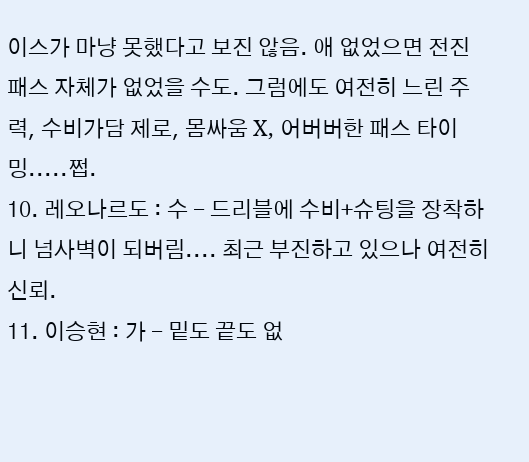이스가 마냥 못했다고 보진 않음. 애 없었으면 전진 패스 자체가 없었을 수도. 그럼에도 여전히 느린 주력, 수비가담 제로, 몸싸움 X, 어버버한 패스 타이밍.....쩝.
10. 레오나르도 : 수 - 드리블에 수비+슈팅을 장착하니 넘사벽이 되버림.... 최근 부진하고 있으나 여전히 신뢰.
11. 이승현 : 가 - 밑도 끝도 없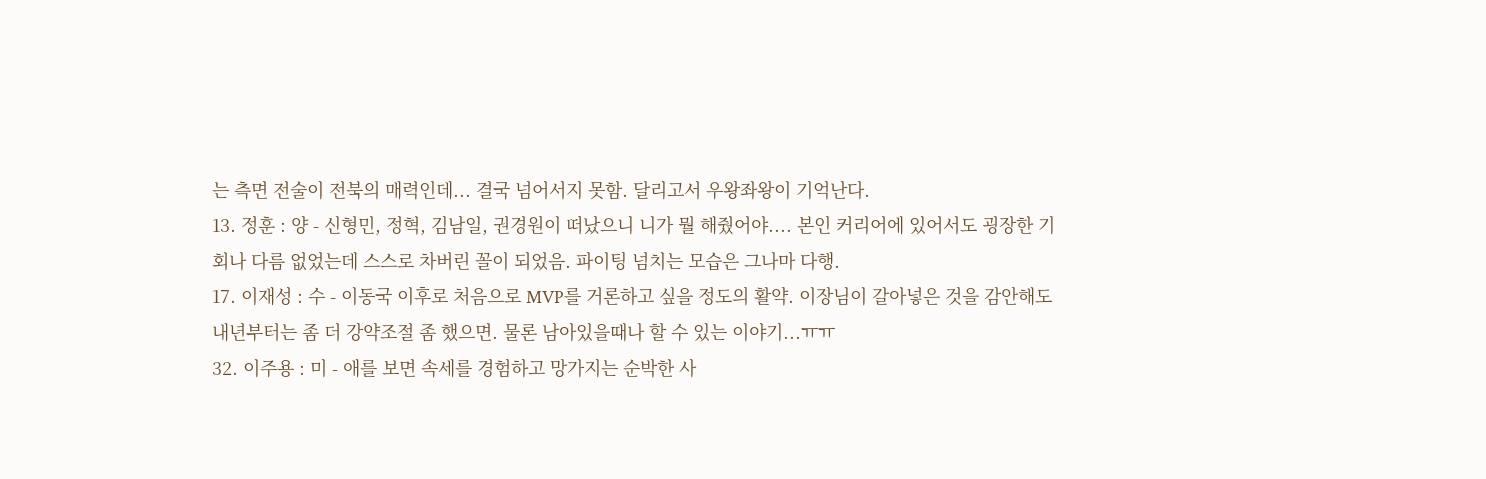는 측면 전술이 전북의 매력인데... 결국 넘어서지 못함. 달리고서 우왕좌왕이 기억난다.
13. 정훈 : 양 - 신형민, 정혁, 김남일, 권경원이 떠났으니 니가 뭘 해줬어야.... 본인 커리어에 있어서도 굉장한 기회나 다름 없었는데 스스로 차버린 꼴이 되었음. 파이팅 넘치는 모습은 그나마 다행.
17. 이재성 : 수 - 이동국 이후로 처음으로 MVP를 거론하고 싶을 정도의 활약. 이장님이 갈아넣은 것을 감안해도 내년부터는 좀 더 강약조절 좀 했으면. 물론 남아있을때나 할 수 있는 이야기...ㅠㅠ
32. 이주용 : 미 - 애를 보면 속세를 경험하고 망가지는 순박한 사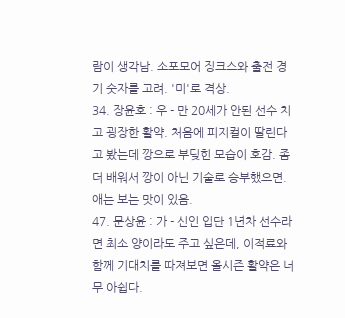람이 생각남. 소포모어 징크스와 출전 경기 숫자를 고려. '미'로 격상.
34. 장윤호 : 우 - 만 20세가 안된 선수 치고 굉장한 활약. 처음에 피지컬이 딸린다고 봤는데 깡으로 부딪힌 모습이 호감. 좀 더 배워서 깡이 아닌 기술로 승부했으면. 애는 보는 맛이 있음.
47. 문상윤 : 가 - 신인 입단 1년차 선수라면 최소 양이라도 주고 싶은데, 이적료와 함께 기대치를 따져보면 올시즌 활약은 너무 아쉽다.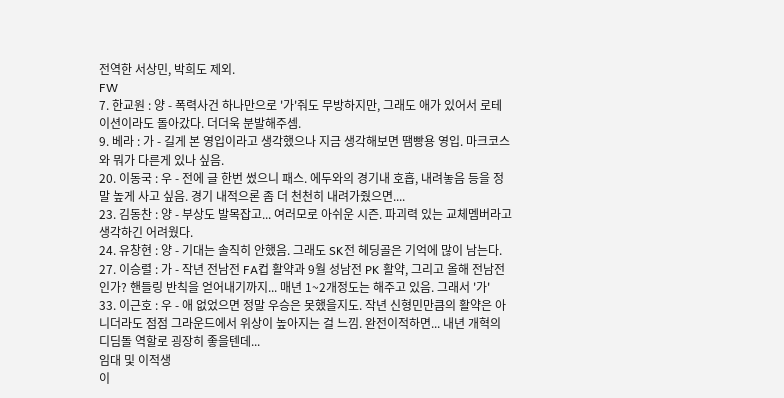전역한 서상민, 박희도 제외.
FW
7. 한교원 : 양 - 폭력사건 하나만으로 '가'줘도 무방하지만, 그래도 애가 있어서 로테이션이라도 돌아갔다. 더더욱 분발해주셈.
9. 베라 : 가 - 길게 본 영입이라고 생각했으나 지금 생각해보면 땜빵용 영입. 마크코스와 뭐가 다른게 있나 싶음.
20. 이동국 : 우 - 전에 글 한번 썼으니 패스. 에두와의 경기내 호흡, 내려놓음 등을 정말 높게 사고 싶음. 경기 내적으론 좀 더 천천히 내려가줬으면....
23. 김동찬 : 양 - 부상도 발목잡고... 여러모로 아쉬운 시즌. 파괴력 있는 교체멤버라고 생각하긴 어려웠다.
24. 유창현 : 양 - 기대는 솔직히 안했음. 그래도 SK전 헤딩골은 기억에 많이 남는다.
27. 이승렬 : 가 - 작년 전남전 FA컵 활약과 9월 성남전 PK 활약, 그리고 올해 전남전인가? 핸들링 반칙을 얻어내기까지... 매년 1~2개정도는 해주고 있음. 그래서 '가'
33. 이근호 : 우 - 애 없었으면 정말 우승은 못했을지도. 작년 신형민만큼의 활약은 아니더라도 점점 그라운드에서 위상이 높아지는 걸 느낌. 완전이적하면... 내년 개혁의 디딤돌 역할로 굉장히 좋을텐데...
임대 및 이적생
이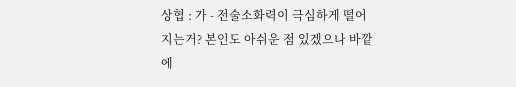상협 : 가 - 전술소화력이 극심하게 떨어지는거? 본인도 아쉬운 점 있겠으나 바깥에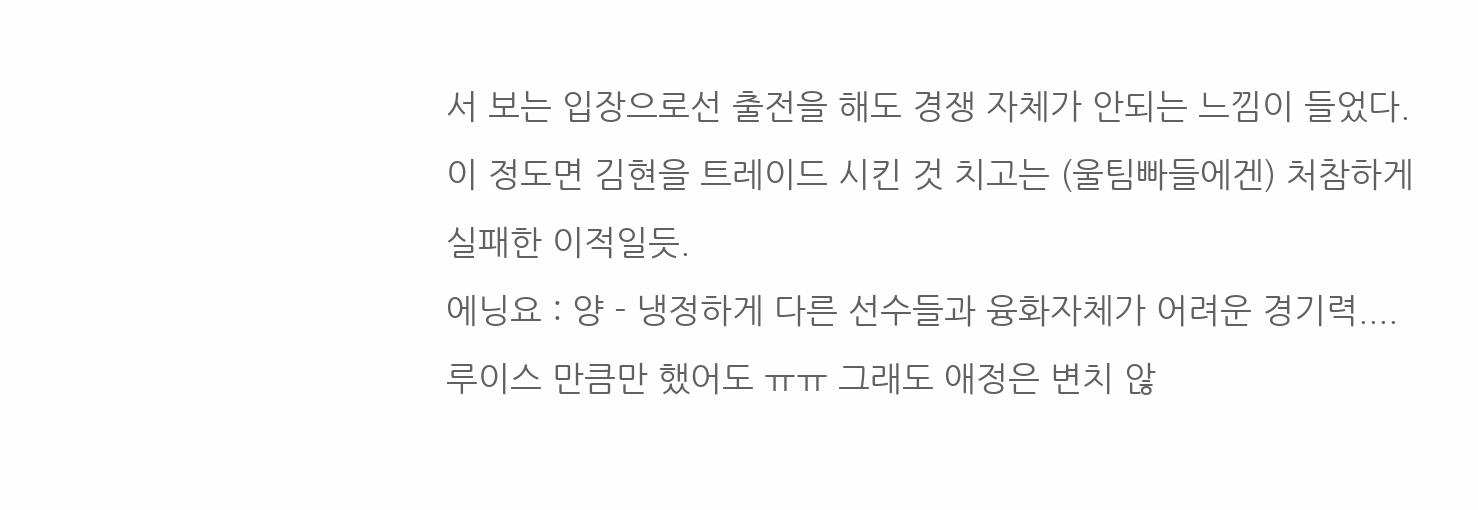서 보는 입장으로선 출전을 해도 경쟁 자체가 안되는 느낌이 들었다. 이 정도면 김현을 트레이드 시킨 것 치고는 (울팀빠들에겐) 처참하게 실패한 이적일듯.
에닝요 : 양 - 냉정하게 다른 선수들과 융화자체가 어려운 경기력.... 루이스 만큼만 했어도 ㅠㅠ 그래도 애정은 변치 않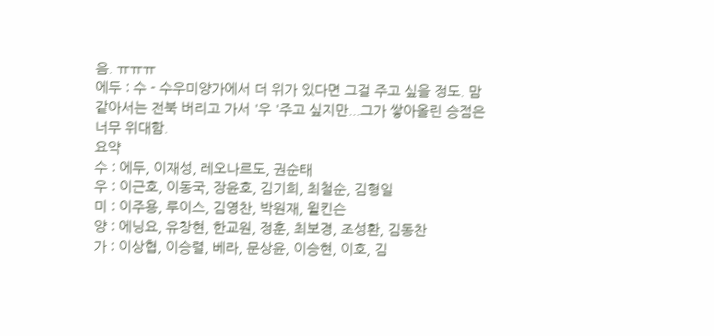음. ㅠㅠㅠ
에두 : 수 - 수우미양가에서 더 위가 있다면 그걸 주고 싶을 정도. 맘 같아서는 전북 버리고 가서 '우 '주고 싶지만...그가 쌓아올린 승점은 너무 위대함.
요약
수 : 에두, 이재성, 레오나르도, 권순태
우 : 이근호, 이동국, 장윤호, 김기희, 최철순, 김형일
미 : 이주용, 루이스, 김영찬, 박원재, 윌킨슨
양 : 에닝요, 유창현, 한교원, 정훈, 최보경, 조성환, 김동찬
가 : 이상협, 이승렬, 베라, 문상윤, 이승현, 이호, 김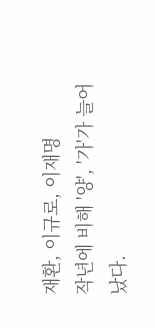재환, 이규로, 이재명
작년에 비해 '양', '가'가 늘어났다.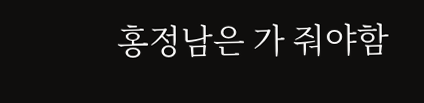홍정남은 가 줘야함